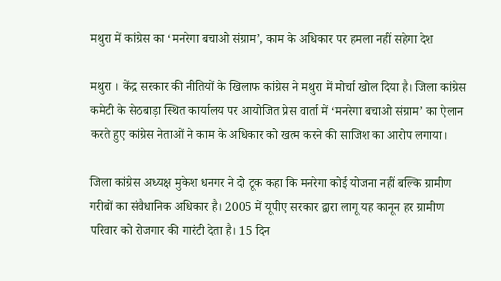मथुरा में कांग्रेस का ‘मनरेगा बचाओ संग्राम’, काम के अधिकार पर हमला नहीं सहेगा देश

मथुरा । केंद्र सरकार की नीतियों के खिलाफ कांग्रेस ने मथुरा में मोर्चा खोल दिया है। जिला कांग्रेस कमेटी के सेठबाड़ा स्थित कार्यालय पर आयोजित प्रेस वार्ता में ‘मनरेगा बचाओ संग्राम’ का ऐलान करते हुए कांग्रेस नेताओं ने काम के अधिकार को खत्म करने की साजिश का आरोप लगाया।

जिला कांग्रेस अध्यक्ष मुकेश धनगर ने दो टूक कहा कि मनरेगा कोई योजना नहीं बल्कि ग्रामीण गरीबों का संवैधानिक अधिकार है। 2005 में यूपीए सरकार द्वारा लागू यह कानून हर ग्रामीण परिवार को रोजगार की गारंटी देता है। 15 दिन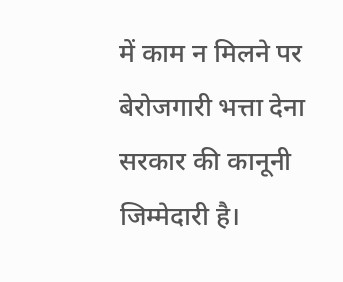में काम न मिलने पर बेरोजगारी भत्ता देना सरकार की कानूनी जिम्मेदारी है।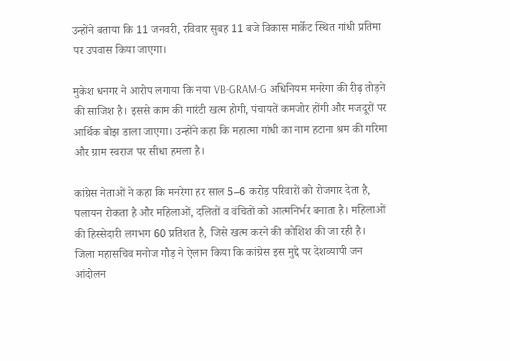उन्होंने बताया कि 11 जनवरी, रविवार सुबह 11 बजे विकास मार्केट स्थित गांधी प्रतिमा पर उपवास किया जाएगा।

मुकेश धनगर ने आरोप लगाया कि नया VB-GRAM-G अधिनियम मनरेगा की रीढ़ तोड़ने की साजिश है। इससे काम की गारंटी खत्म होगी, पंचायतें कमजोर होंगी और मजदूरों पर आर्थिक बोझ डाला जाएगा। उन्होंने कहा कि महात्मा गांधी का नाम हटाना श्रम की गरिमा और ग्राम स्वराज पर सीधा हमला है।

कांग्रेस नेताओं ने कहा कि मनरेगा हर साल 5–6 करोड़ परिवारों को रोजगार देता है, पलायन रोकता है और महिलाओं, दलितों व वंचितों को आत्मनिर्भर बनाता है। महिलाओं की हिस्सेदारी लगभग 60 प्रतिशत है, जिसे खत्म करने की कोशिश की जा रही है। जिला महासचिव मनोज गौड़ ने ऐलान किया कि कांग्रेस इस मुद्दे पर देशव्यापी जन आंदोलन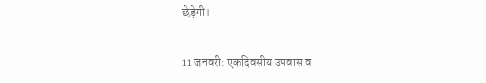छेड़ेगी।

11 जनवरी: एकदिवसीय उपवास व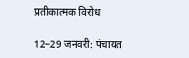प्रतीकात्मक विरोध

12–29 जनवरी: पंचायत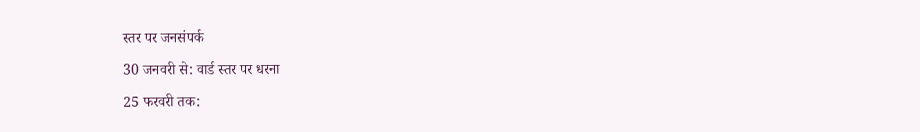स्तर पर जनसंपर्क

30 जनवरी से: वार्ड स्तर पर धरना

25 फरवरी तक: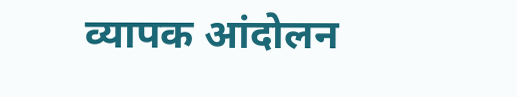व्यापक आंदोलन